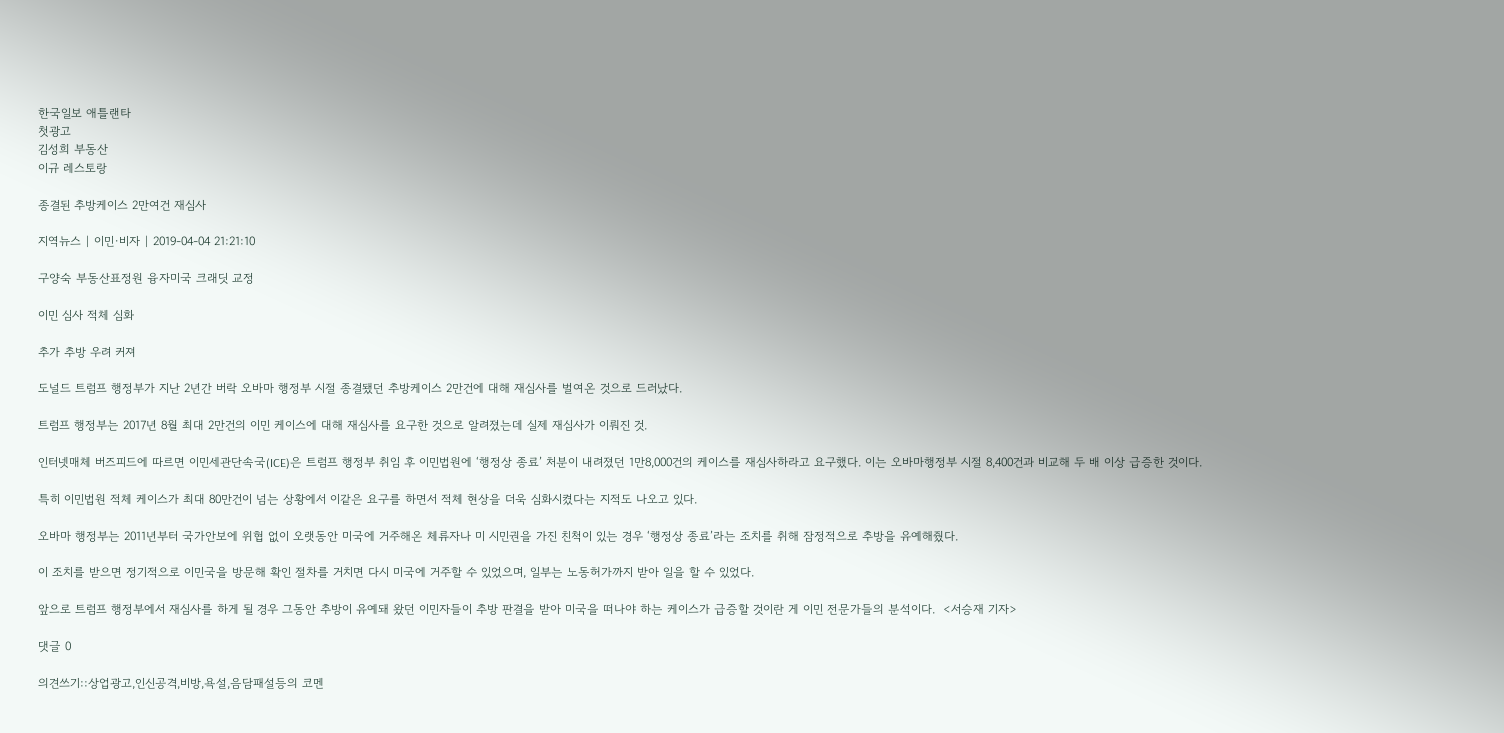한국일보 애틀랜타
첫광고
김성희 부동산
이규 레스토랑

종결된 추방케이스 2만여건 재심사

지역뉴스 | 이민·비자 | 2019-04-04 21:21:10

구양숙 부동산표정원 융자미국 크래딧 교정

이민 심사 적체 심화

추가 추방 우려 커져

도널드 트럼프 행정부가 지난 2년간 버락 오바마 행정부 시절 종결됐던 추방케이스 2만건에 대해 재심사를 벌여온 것으로 드러났다.

트럼프 행정부는 2017년 8월 최대 2만건의 이민 케이스에 대해 재심사를 요구한 것으로 알려졌는데 실제 재심사가 이뤄진 것.

인터넷매체 버즈피드에 따르면 이민세관단속국(ICE)은 트럼프 행정부 취임 후 이민법원에 ‘행정상 종료’ 처분이 내려졌던 1만8,000건의 케이스를 재심사하라고 요구했다. 이는 오바마행정부 시절 8,400건과 비교해 두 배 이상 급증한 것이다.

특히 이민법원 적체 케이스가 최대 80만건이 넘는 상황에서 이같은 요구를 하면서 적체 현상을 더욱 심화시켰다는 지적도 나오고 있다.

오바마 행정부는 2011년부터 국가안보에 위협 없이 오랫동안 미국에 거주해온 체류자나 미 시민권을 가진 친척이 있는 경우 ‘행정상 종료’라는 조치를 취해 잠정적으로 추방을 유예해줬다.

이 조치를 받으면 정기적으로 이민국을 방문해 확인 절차를 거치면 다시 미국에 거주할 수 있었으며, 일부는 노동허가까지 받아 일을 할 수 있었다.

앞으로 트럼프 행정부에서 재심사를 하게 될 경우 그동안 추방이 유예돼 왔던 이민자들이 추방 판결을 받아 미국을 떠나야 하는 케이스가 급증할 것이란 게 이민 전문가들의 분석이다.  <서승재 기자>

댓글 0

의견쓰기::상업광고,인신공격,비방,욕설,음담패설등의 코멘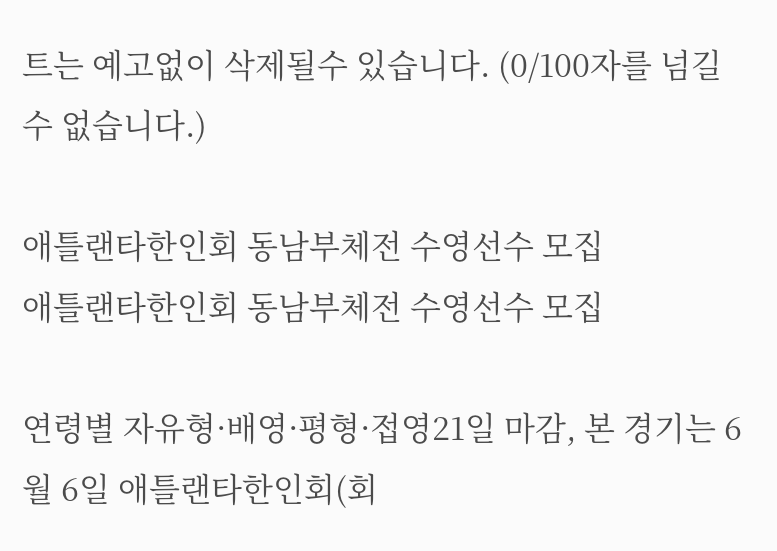트는 예고없이 삭제될수 있습니다. (0/100자를 넘길 수 없습니다.)

애틀랜타한인회 동남부체전 수영선수 모집
애틀랜타한인회 동남부체전 수영선수 모집

연령별 자유형·배영·평형·접영21일 마감, 본 경기는 6월 6일 애틀랜타한인회(회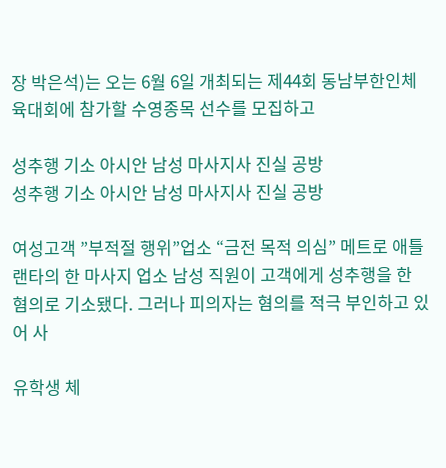장 박은석)는 오는 6월 6일 개최되는 제44회 동남부한인체육대회에 참가할 수영종목 선수를 모집하고

성추행 기소 아시안 남성 마사지사 진실 공방
성추행 기소 아시안 남성 마사지사 진실 공방

여성고객 ”부적절 행위”업소 “금전 목적 의심” 메트로 애틀랜타의 한 마사지 업소 남성 직원이 고객에게 성추행을 한 혐의로 기소됐다. 그러나 피의자는 혐의를 적극 부인하고 있어 사

유학생 체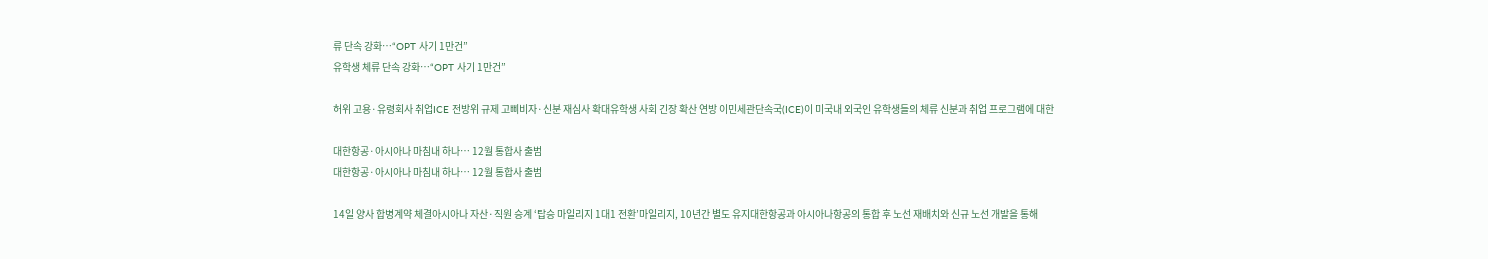류 단속 강화…“OPT 사기 1만건”
유학생 체류 단속 강화…“OPT 사기 1만건”

허위 고용·유령회사 취업ICE 전방위 규제 고삐비자·신분 재심사 확대유학생 사회 긴장 확산 연방 이민세관단속국(ICE)이 미국내 외국인 유학생들의 체류 신분과 취업 프로그램에 대한

대한항공·아시아나 마침내 하나… 12월 통합사 출범
대한항공·아시아나 마침내 하나… 12월 통합사 출범

14일 양사 합병계약 체결아시아나 자산·직원 승계 ‘탑승 마일리지 1대1 전환’마일리지, 10년간 별도 유지대한항공과 아시아나항공의 통합 후 노선 재배치와 신규 노선 개발을 통해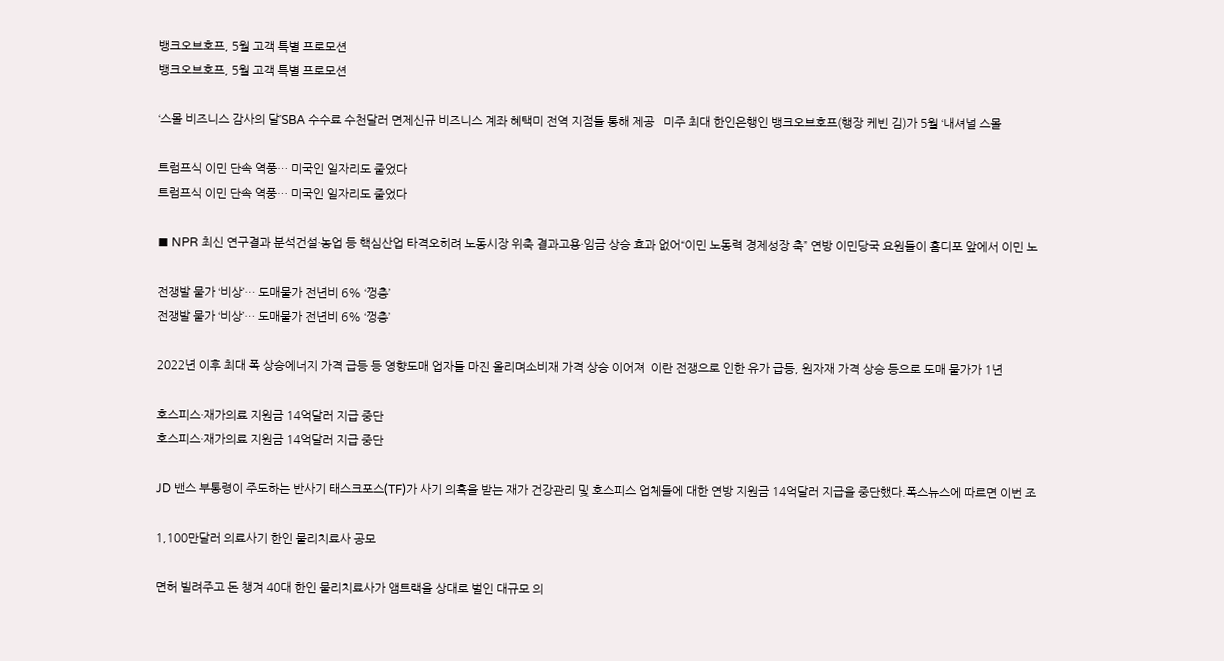뱅크오브호프, 5월 고객 특별 프로모션
뱅크오브호프, 5월 고객 특별 프로모션

‘스몰 비즈니스 감사의 달’SBA 수수료 수천달러 면제신규 비즈니스 계좌 혜택미 전역 지점들 통해 제공   미주 최대 한인은행인 뱅크오브호프(행장 케빈 김)가 5월 ‘내셔널 스몰

트럼프식 이민 단속 역풍… 미국인 일자리도 줄었다
트럼프식 이민 단속 역풍… 미국인 일자리도 줄었다

■ NPR 최신 연구결과 분석건설·농업 등 핵심산업 타격오히려 노동시장 위축 결과고용·임금 상승 효과 없어“이민 노동력 경제성장 축” 연방 이민당국 요원들이 홈디포 앞에서 이민 노

전쟁발 물가 ‘비상’… 도매물가 전년비 6% ‘껑충’
전쟁발 물가 ‘비상’… 도매물가 전년비 6% ‘껑충’

2022년 이후 최대 폭 상승에너지 가격 급등 등 영향도매 업자들 마진 올리며소비재 가격 상승 이어져  이란 전쟁으로 인한 유가 급등, 원자재 가격 상승 등으로 도매 물가가 1년

호스피스·재가의료 지원금 14억달러 지급 중단
호스피스·재가의료 지원금 14억달러 지급 중단

JD 밴스 부통령이 주도하는 반사기 태스크포스(TF)가 사기 의혹을 받는 재가 건강관리 및 호스피스 업체들에 대한 연방 지원금 14억달러 지급을 중단했다.폭스뉴스에 따르면 이번 조

1,100만달러 의료사기 한인 물리치료사 공모

면허 빌려주고 돈 챙겨 40대 한인 물리치료사가 앰트랙을 상대로 벌인 대규모 의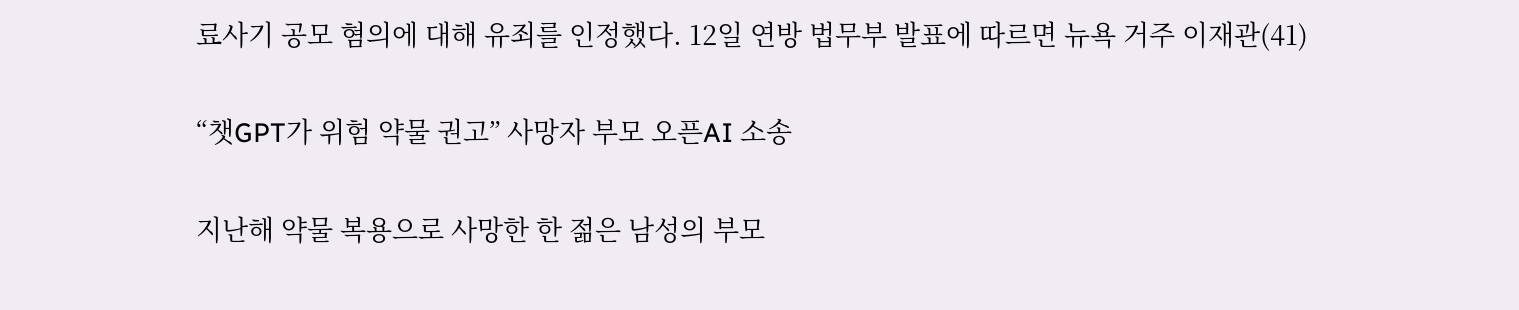료사기 공모 혐의에 대해 유죄를 인정했다. 12일 연방 법무부 발표에 따르면 뉴욕 거주 이재관(41)

“챗GPT가 위험 약물 권고” 사망자 부모 오픈AI 소송

지난해 약물 복용으로 사망한 한 젊은 남성의 부모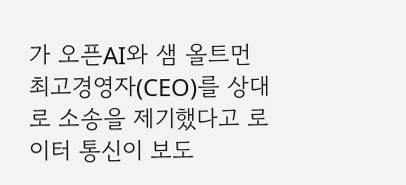가 오픈AI와 샘 올트먼 최고경영자(CEO)를 상대로 소송을 제기했다고 로이터 통신이 보도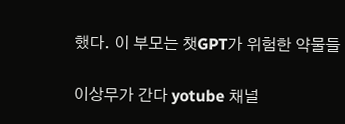했다. 이 부모는 챗GPT가 위험한 약물들

이상무가 간다 yotube 채널